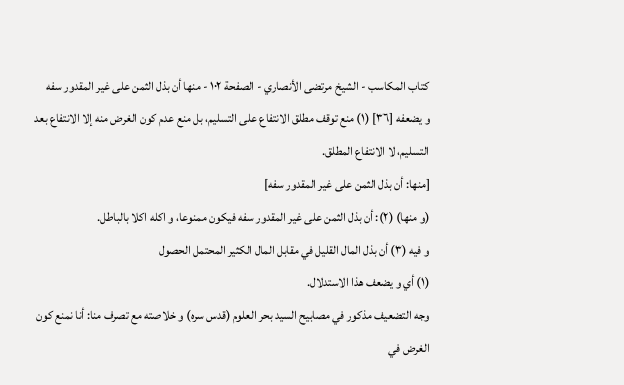كتاب المكاسب - الشيخ مرتضى الأنصاري - الصفحة ١٠٢ - منها أن بذل الثمن على غير المقدور سفه
و يضعفه [٣٦] (١) منع توقف مطلق الانتفاع على التسليم، بل منع عدم كون الغرض منه إلا الانتفاع بعد التسليم، لا الانتفاع المطلق.
[منها: أن بذل الثمن على غير المقدور سفه]
(و منها) (٢): أن بذل الثمن على غير المقدور سفه فيكون ممنوعا، و اكله اكلا بالباطل.
و فيه (٣) أن بذل المال القليل في مقابل المال الكثير المحتمل الحصول
(١) أي و يضعف هذا الاستدلال.
وجه التضعيف مذكور في مصابيح السيد بحر العلوم (قدس سره) و خلاصته مع تصرف منا: أنا نمنع كون الغرض في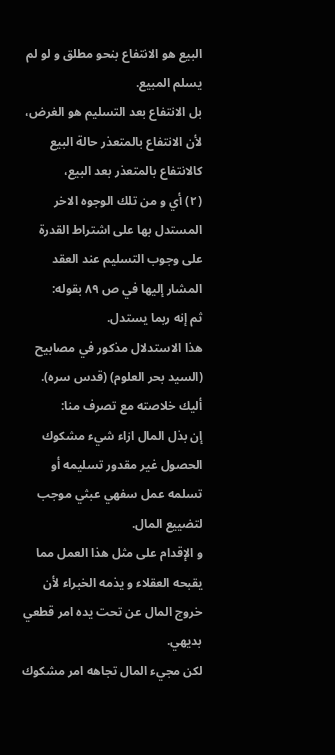البيع هو الانتفاع بنحو مطلق و لو لم يسلم المبيع.
بل الانتفاع بعد التسليم هو الغرض، لأن الانتفاع بالمتعذر حالة البيع كالانتفاع بالمتعذر بعد البيع،
(٢) أي و من تلك الوجوه الاخر المستدل بها على اشتراط القدرة على وجوب التسليم عند العقد المشار إليها في ص ٨٩ بقوله:
ثم إنه ربما يستدل.
هذا الاستدلال مذكور في مصابيح (السيد بحر العلوم) (قدس سره).
أليك خلاصته مع تصرف منا:
إن بذل المال ازاء شيء مشكوك الحصول غير مقدور تسليمه أو تسلمه عمل سفهي عبثي موجب لتضييع المال.
و الإقدام على مثل هذا العمل مما يقبحه العقلاء و يذمه الخبراء لأن خروج المال عن تحت يده امر قطعي بديهي.
لكن مجيء المال تجاهه امر مشكوك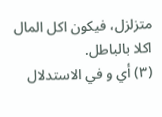متزلزل، فيكون اكل المال اكلا بالباطل.
(٣) أي و في الاستدلال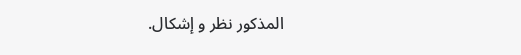المذكور نظر و إشكال.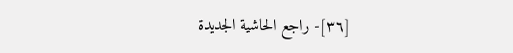[٣٦]- راجع الحاشية الجديدة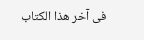فى آخر هذا الكتاب